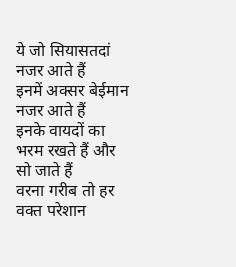ये जो सियासतदां नजर आते हैं
इनमें अक्सर बेईमान नजर आते हैं
इनके वायदों का भरम रखते हैं और सो जाते हैं
वरना गरीब तो हर वक्त परेशान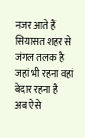नजर आते हैं
सियासत शहर से जंगल तलक है
जहां भी रहना वहां बेदार रहना है
अब ऐसे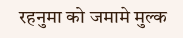रहनुमा को जमामे मुल्क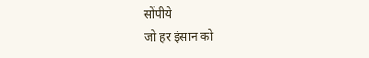सोंपीये
जो हर इंसान को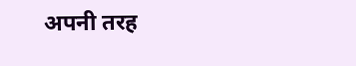अपनी तरह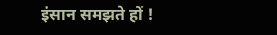इंसान समझते हों !